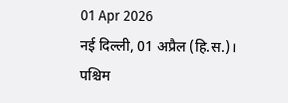01 Apr 2026
नई दिल्ली, 01 अप्रैल (हि.स.)। पश्चिम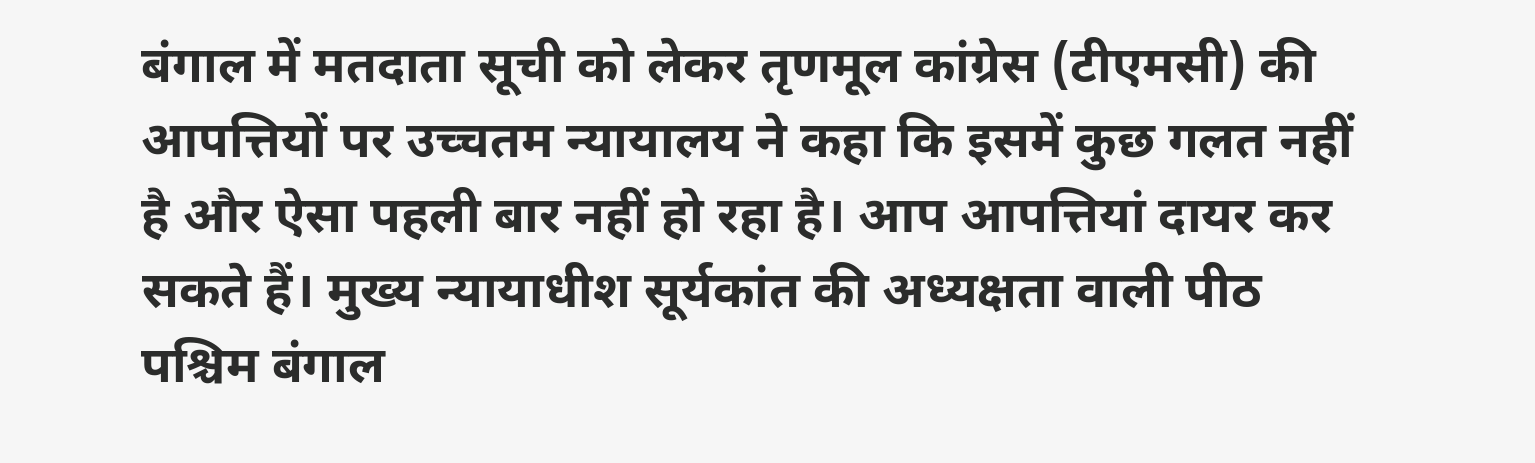बंगाल में मतदाता सूची को लेकर तृणमूल कांग्रेस (टीएमसी) की आपत्तियों पर उच्चतम न्यायालय ने कहा कि इसमें कुछ गलत नहीं है और ऐसा पहली बार नहीं हो रहा है। आप आपत्तियां दायर कर सकते हैं। मुख्य न्यायाधीश सूर्यकांत की अध्यक्षता वाली पीठ पश्चिम बंगाल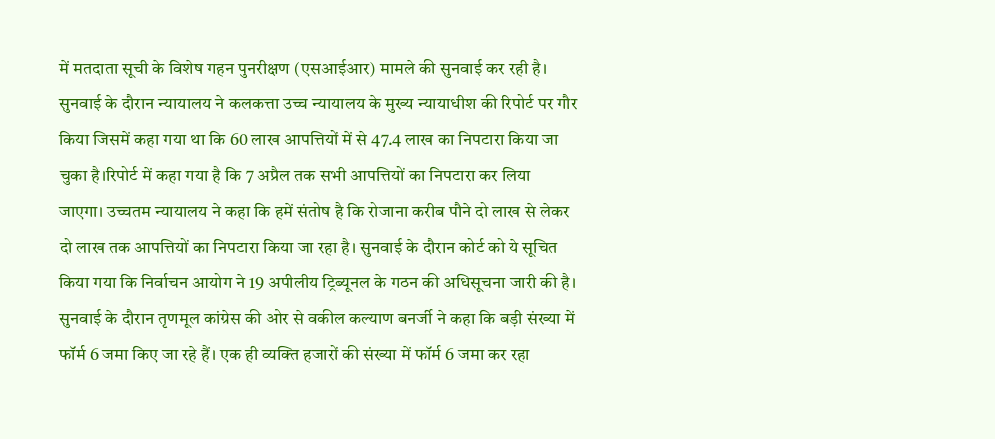में मतदाता सूची के विशेष गहन पुनरीक्षण (एसआईआर) मामले की सुनवाई कर रही है। सुनवाई के दौरान न्यायालय ने कलकत्ता उच्च न्यायालय के मुख्य न्यायाधीश की रिपोर्ट पर गौर किया जिसमें कहा गया था कि 60 लाख आपत्तियों में से 47.4 लाख का निपटारा किया जा चुका है।रिपोर्ट में कहा गया है कि 7 अप्रैल तक सभी आपत्तियों का निपटारा कर लिया जाएगा। उच्चतम न्यायालय ने कहा कि हमें संतोष है कि रोजाना करीब पौने दो लाख से लेकर दो लाख तक आपत्तियों का निपटारा किया जा रहा है। सुनवाई के दौरान कोर्ट को ये सूचित किया गया कि निर्वाचन आयोग ने 19 अपीलीय ट्रिब्यूनल के गठन की अधिसूचना जारी की है। सुनवाई के दौरान तृणमूल कांग्रेस की ओर से वकील कल्याण बनर्जी ने कहा कि बड़ी संख्या में फॉर्म 6 जमा किए जा रहे हैं। एक ही व्यक्ति हजारों की संख्या में फॉर्म 6 जमा कर रहा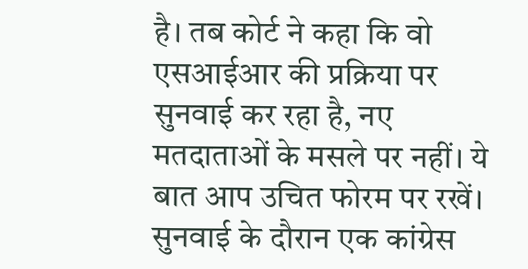है। तब कोर्ट ने कहा कि वो एसआईआर की प्रक्रिया पर सुनवाई कर रहा है, नए मतदाताओं के मसले पर नहीं। ये बात आप उचित फोरम पर रखें। सुनवाई के दौरान एक कांग्रेस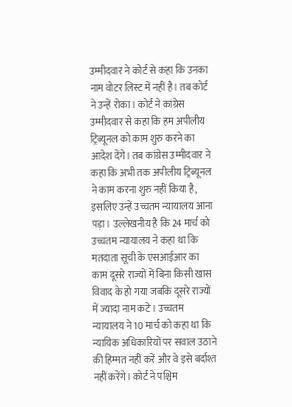उम्मीदवार ने कोर्ट से कहा कि उनका नाम वोटर लिस्ट में नहीं है। तब कोर्ट ने उन्हें रोका। कोर्ट ने कांग्रेस उम्मीदवार से कहा कि हम अपीलीय ट्रिब्यूनल को काम शुरु करने का आदेश देंगे। तब कांग्रेस उम्मीदवार ने कहा कि अभी तक अपीलीय ट्रिब्यूनल ने काम करना शुरु नहीं किया है, इसलिए उन्हें उच्चतम न्यायालय आना पड़ा। उल्लेखनीय है कि 24 मार्च को उच्चतम न्यायालय ने कहा था कि मतदाता सूची के एसआईआर का काम दूसरे राज्यों में बिना किसी खास विवाद के हो गया जबकि दूसरे राज्यों में ज्यादा नाम कटे। उच्चतम न्यायालय ने 10 मार्च को कहा था कि न्यायिक अधिकारियों पर सवाल उठाने की हिम्मत नहीं करें और वे इसे बर्दाश्त नहीं करेंगे। कोर्ट ने पश्चिम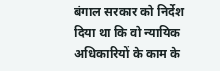बंगाल सरकार को निर्देश दिया था कि वो न्यायिक अधिकारियों के काम के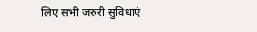लिए सभी जरुरी सुविधाएं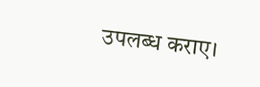उपलब्ध कराए।